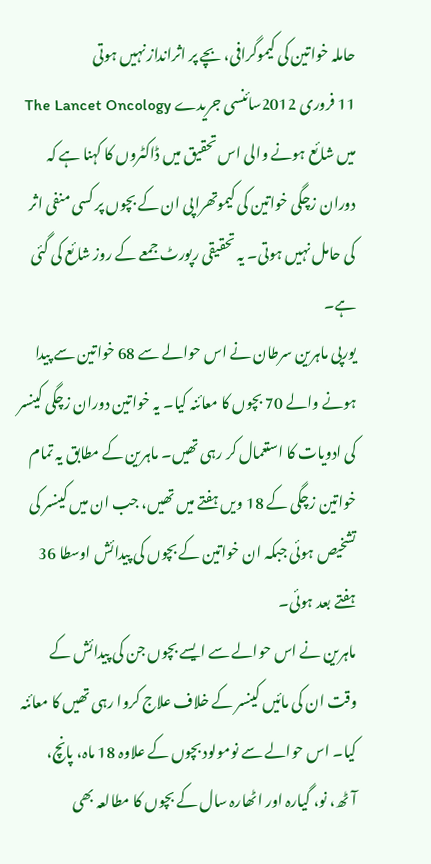حاملہ خواتین کی کیموگرافی، بچے پر اثرانداز نہیں ہوتی
11 فروری 2012سائنسی جریدے The Lancet Oncology میں شائع ہونے والی اس تحقیق میں ڈاکٹروں کا کہنا ہے کہ دوران زچگی خواتین کی کیموتھراپی ان کے بچوں پر کسی منفی اثر کی حامل نہیں ہوتی۔ یہ تحقیقی رپورٹ جمعے کے روز شائع کی گئی ہے۔
یورپی ماہرین سرطان نے اس حوالے سے 68 خواتین سے پیدا ہونے والے 70 بچوں کا معائنہ کیا۔ یہ خواتین دوران زچگی کینسر کی ادویات کا استعمال کر رہی تھیں۔ ماہرین کے مطابق یہ تمام خواتین زچگی کے 18 ویں ہفتے میں تھیں، جب ان میں کینسر کی تشخیص ہوئی جبکہ ان خواتین کے بچوں کی پیدائش اوسطا 36 ہفتے بعد ہوئی۔
ماہرین نے اس حوالے سے ایسے بچوں جن کی پیدائش کے وقت ان کی مائیں کینسر کے خلاف علاج کروا رہی تھیں کا معائنہ کیا۔ اس حوالے سے نومولود بچوں کے علاوہ 18 ماہ، پانچ، آٹھ، نو، گیارہ اور اٹھارہ سال کے بچوں کا مطالعہ بھی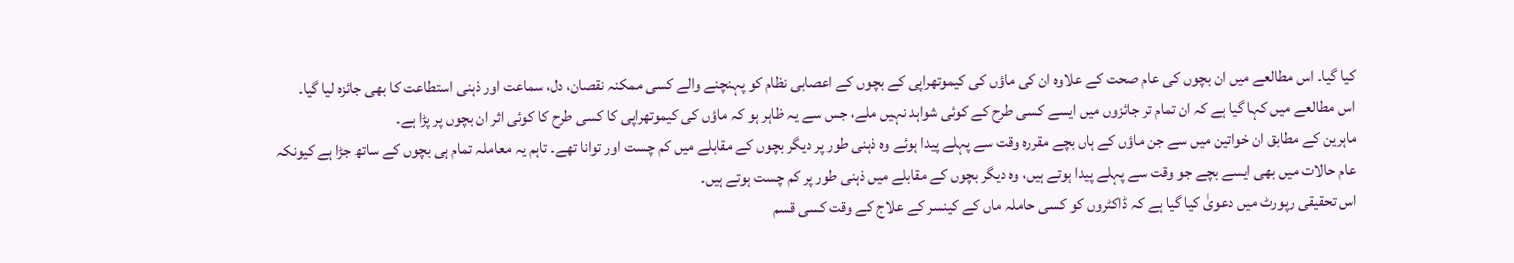کیا گیا۔ اس مطالعے میں ان بچوں کی عام صحت کے علاوہ ان کی ماؤں کی کیموتھراپی کے بچوں کے اعصابی نظام کو پہنچنے والے کسی ممکنہ نقصان، دل، سماعت اور ذہنی استطاعت کا بھی جائزہ لیا گیا۔
اس مطالعے میں کہا گیا ہے کہ ان تمام تر جائزوں میں ایسے کسی طرح کے کوئی شواہد نہیں ملے، جس سے یہ ظاہر ہو کہ ماؤں کی کیموتھراپی کا کسی طرح کا کوئی اثر ان بچوں پر پڑا ہے۔
ماہرین کے مطابق ان خواتین میں سے جن ماؤں کے ہاں بچے مقررہ وقت سے پہلے پیدا ہوئے وہ ذہنی طور پر دیگر بچوں کے مقابلے میں کم چست اور توانا تھے۔ تاہم یہ معاملہ تمام ہی بچوں کے ساتھ جڑا ہے کیونکہ عام حالات میں بھی ایسے بچے جو وقت سے پہلے پیدا ہوتے ہیں، وہ دیگر بچوں کے مقابلے میں ذہنی طور پر کم چست ہوتے ہیں۔
اس تحقیقی رپورٹ میں دعویٰ کیا گیا ہے کہ ڈاکٹروں کو کسی حاملہ ماں کے کینسر کے علاج کے وقت کسی قسم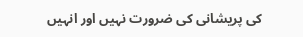کی پریشانی کی ضرورت نہیں اور انہیں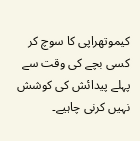کیموتھراپی کا سوچ کر کسی بچے کی وقت سے پہلے پیدائش کی کوشش نہیں کرنی چاہیے۔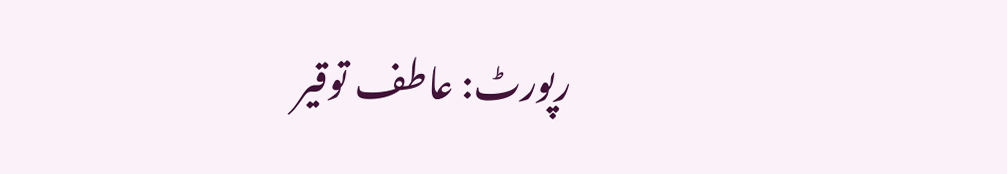رپورٹ: عاطف توقیر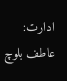ادارت: عاطف بلوچ